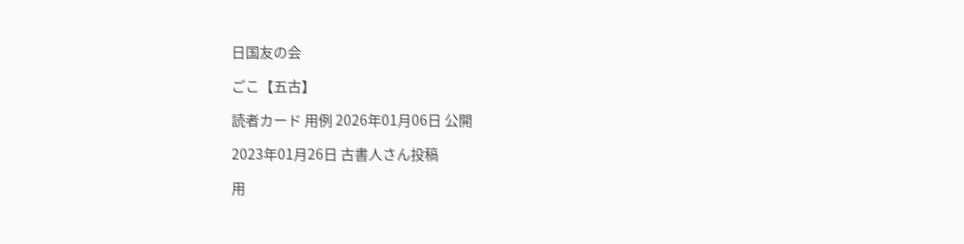日国友の会

ごこ【五古】

読者カード 用例 2026年01月06日 公開

2023年01月26日 古書人さん投稿

用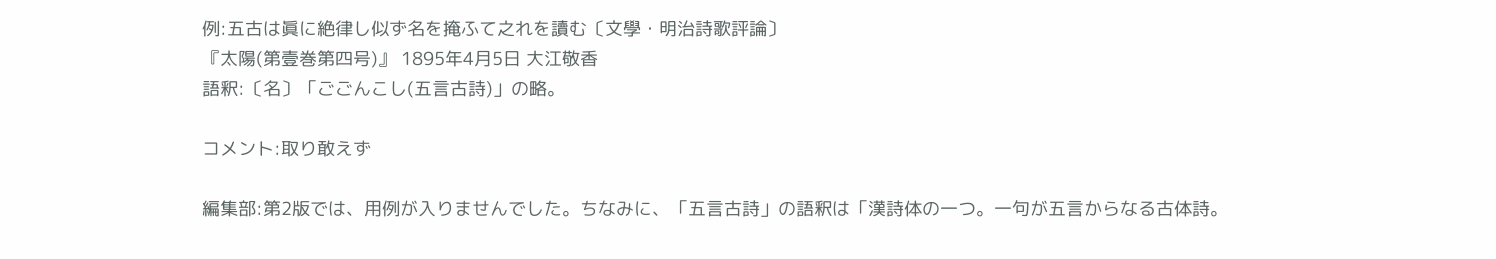例:五古は眞に絶律し似ず名を掩ふて之れを讀む〔文學・明治詩歌評論〕
『太陽(第壹巻第四号)』 1895年4月5日 大江敬香
語釈:〔名〕「ごごんこし(五言古詩)」の略。

コメント:取り敢えず

編集部:第2版では、用例が入りませんでした。ちなみに、「五言古詩」の語釈は「漢詩体の一つ。一句が五言からなる古体詩。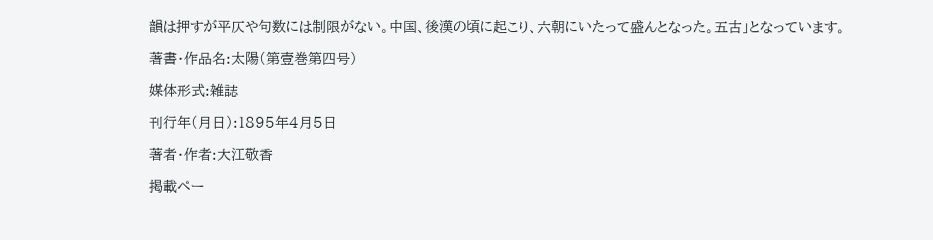韻は押すが平仄や句数には制限がない。中国、後漢の頃に起こり、六朝にいたって盛んとなった。五古」となっています。

著書・作品名:太陽(第壹巻第四号)

媒体形式:雑誌

刊行年(月日):1895年4月5日

著者・作者:大江敬香

掲載ペー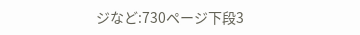ジなど:730ページ下段3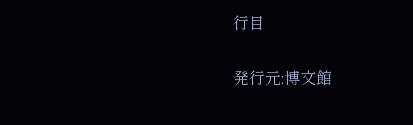行目

発行元:博文館